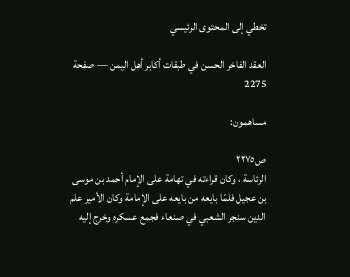تخطي إلى المحتوى الرئيسي

العقد الفاخر الحسن في طبقات أكابر أهل اليمن — صفحة 2275

مساهمون:

ص٢٢٧٥
الرئاسة ، وكان قراءته في تهامة على الإمام أحمد بن موسى بن عجيل فلمّا بايعه من بايعه على الإمامة وكان الأمير علم الدين سنجر الشعبي في صنعاء فجمع عسكره وخرج إليه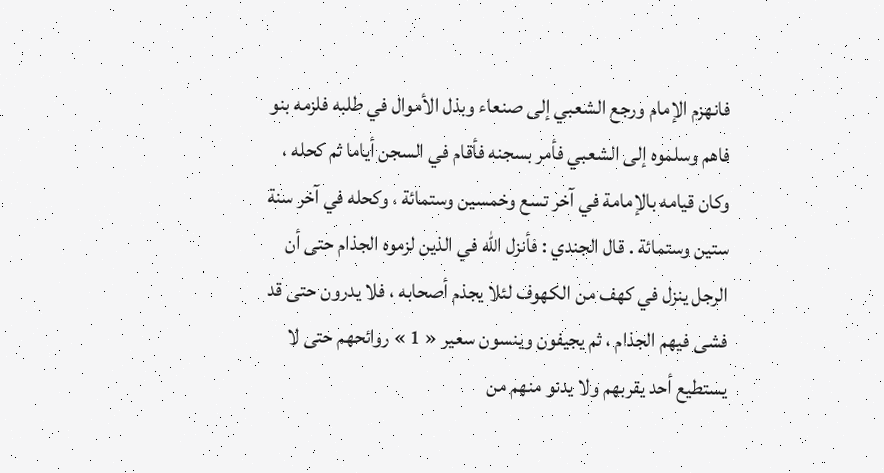فانهزم الإمام ورجع الشعبي إلى صنعاء وبذل الأموال في طلبه فلزمه بنو فاهم وسلموه إلى الشعبي فأمر بسجنه فأقام في السجن أياما ثم كحله ، وكان قيامه بالإمامة في آخر تسع وخمسين وستمائة ، وكحله في آخر سنة ستين وستمائة . قال الجندي : فأنزل اللّه في الذين لزموه الجذام حتى أن الرجل ينزل في كهف من الكهوف لئلا يجذم أصحابه ، فلا يدرون حتى قد فشى فيهم الجذام ، ثم يجيفون وينسون سعير « 1 » روائحهم حتى لا يستطيع أحد يقربهم ولا يدنو منهم من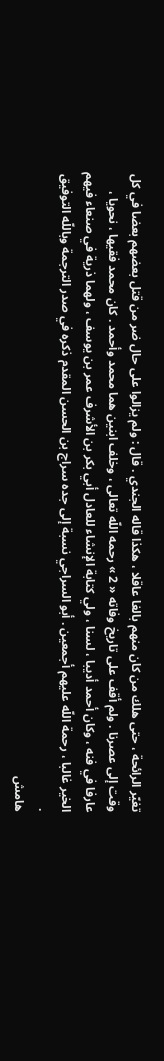تغيّر الرائحة ، حتى هلك من كان منهم بالغا عاقلا ، هكذا قاله الجندي . قال : ولم يزالوا على حال ضر من قتل بعضهم بعضا في كل وقت إلى عصرنا . ولم أقف على تاريخ وفاته « 2 » رحمه اللّه تعالى ، وخلف ابنين هما محمد وأحمد . كان محمد فقيها ، نحويا ، عارفا في فنه ، وكان أحمد أديبا ، لسنا ، ولي كتابة الإنشاء للعادل أبي بكر بن الأشرف عمر بن يوسف ، ولهما ذرية في صنعاء فيهم الخير غالبا ، رحمة اللّه عليهم أجمعين . أبو السراجي نسبة إلى جده سراج بن الحسن المقدم ذكره في صدر الترجمة وباللّه التوفيق .
هامش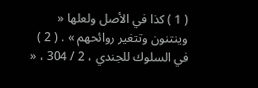( 1 ) كذا في الأصل ولعلها « وينتنون وتتغير روائحهم » . ( 2 ) في السلوك للجندي ، 2 / 304 ، «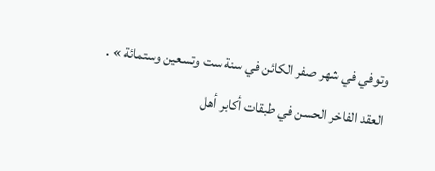وتوفي في شهر صفر الكائن في سنة ست وتسعين وستمائة » .
العقد الفاخر الحسن في طبقات أكابر أهل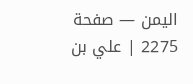اليمن — صفحة 2275 | علي بن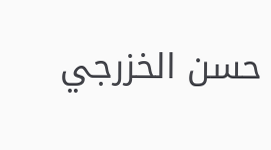حسن الخزرجي